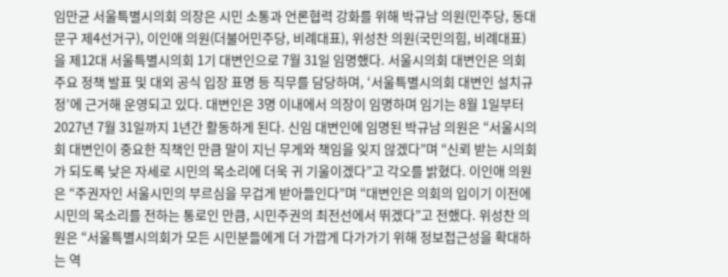임만균 서울특별시의회 의장은 시민 소통과 언론협력 강화를 위해 박규남 의원(민주당, 동대문구 제4선거구), 이인애 의원(더불어민주당, 비례대표), 위성찬 의원(국민의힘, 비례대표)을 제12대 서울특별시의회 1기 대변인으로 7월 31일 임명했다. 서울시의회 대변인은 의회 주요 정책 발표 및 대외 공식 입장 표명 등 직무를 담당하며, ‘서울특별시의회 대변인 설치규정’에 근거해 운영되고 있다. 대변인은 3명 이내에서 의장이 임명하며 임기는 8월 1일부터 2027년 7월 31일까지 1년간 활동하게 된다. 신임 대변인에 임명된 박규남 의원은 “서울시의회 대변인이 중요한 직책인 만큼 말이 지닌 무게와 책임을 잊지 않겠다”며 “신뢰 받는 시의회가 되도록 낮은 자세로 시민의 목소리에 더욱 귀 기울이겠다”고 각오를 밝혔다. 이인애 의원은 “주권자인 서울시민의 부르심을 무겁게 받아들인다”며 “대변인은 의회의 입이기 이전에 시민의 목소리를 전하는 통로인 만큼, 시민주권의 최전선에서 뛰겠다”고 전했다. 위성찬 의원은 “서울특별시의회가 모든 시민분들에게 더 가깝게 다가가기 위해 정보접근성을 확대하는 역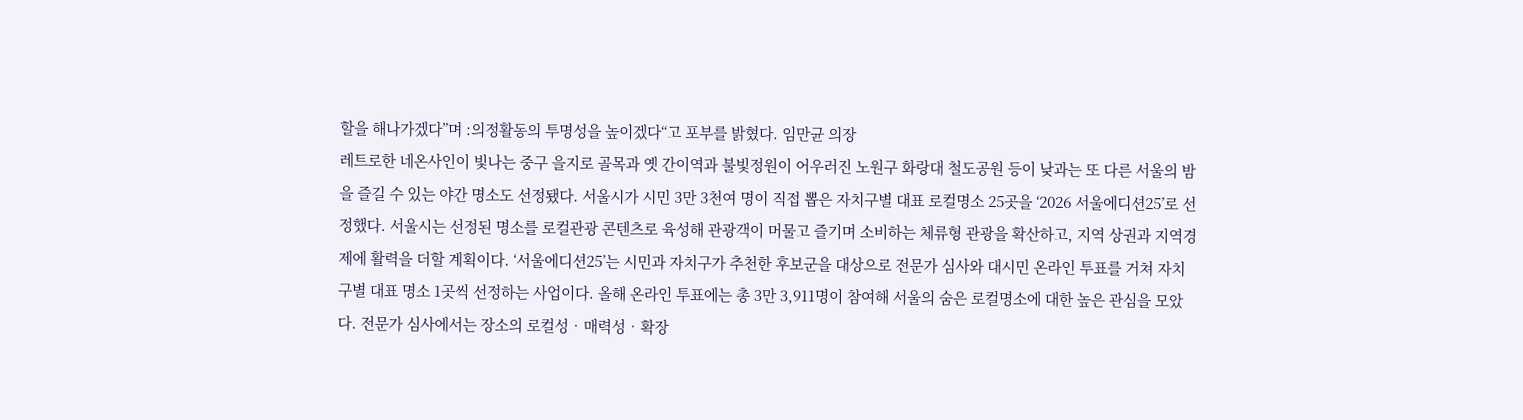할을 해나가겠다”며 :의정활동의 투명성을 높이겠다“고 포부를 밝혔다. 임만균 의장
레트로한 네온사인이 빛나는 중구 을지로 골목과 옛 간이역과 불빛정원이 어우러진 노원구 화랑대 철도공원 등이 낮과는 또 다른 서울의 밤을 즐길 수 있는 야간 명소도 선정됐다. 서울시가 시민 3만 3천여 명이 직접 뽑은 자치구별 대표 로컬명소 25곳을 ‘2026 서울에디션25’로 선정했다. 서울시는 선정된 명소를 로컬관광 콘텐츠로 육성해 관광객이 머물고 즐기며 소비하는 체류형 관광을 확산하고, 지역 상권과 지역경제에 활력을 더할 계획이다. ‘서울에디션25’는 시민과 자치구가 추천한 후보군을 대상으로 전문가 심사와 대시민 온라인 투표를 거쳐 자치구별 대표 명소 1곳씩 선정하는 사업이다. 올해 온라인 투표에는 총 3만 3,911명이 참여해 서울의 숨은 로컬명소에 대한 높은 관심을 모았다. 전문가 심사에서는 장소의 로컬성‧매력성‧확장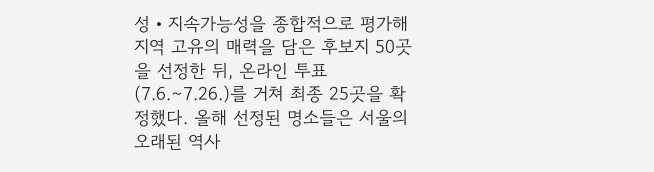성‧지속가능성을 종합적으로 평가해 지역 고유의 매력을 담은 후보지 50곳을 선정한 뒤, 온라인 투표(7.6.∼7.26.)를 거쳐 최종 25곳을 확정했다. 올해 선정된 명소들은 서울의 오래된 역사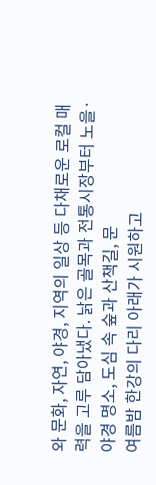와 문화, 자연, 야경, 지역의 일상 등 다채로운 로컬 매력을 고루 담아냈다. 낡은 골목과 전통시장부터 노을·야경 명소, 도심 속 숲과 산책길, 문
여름밤 한강의 다리 아래가 시원하고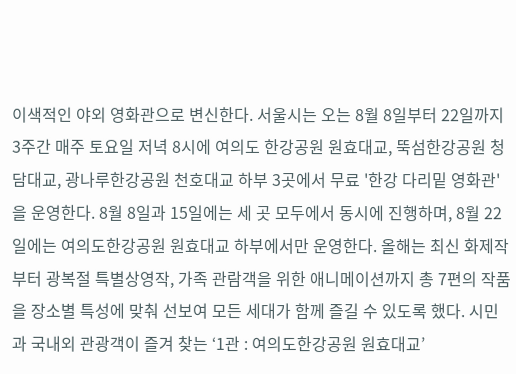이색적인 야외 영화관으로 변신한다. 서울시는 오는 8월 8일부터 22일까지 3주간 매주 토요일 저녁 8시에 여의도 한강공원 원효대교, 뚝섬한강공원 청담대교, 광나루한강공원 천호대교 하부 3곳에서 무료 '한강 다리밑 영화관'을 운영한다. 8월 8일과 15일에는 세 곳 모두에서 동시에 진행하며, 8월 22일에는 여의도한강공원 원효대교 하부에서만 운영한다. 올해는 최신 화제작부터 광복절 특별상영작, 가족 관람객을 위한 애니메이션까지 총 7편의 작품을 장소별 특성에 맞춰 선보여 모든 세대가 함께 즐길 수 있도록 했다. 시민과 국내외 관광객이 즐겨 찾는 ‘1관 : 여의도한강공원 원효대교’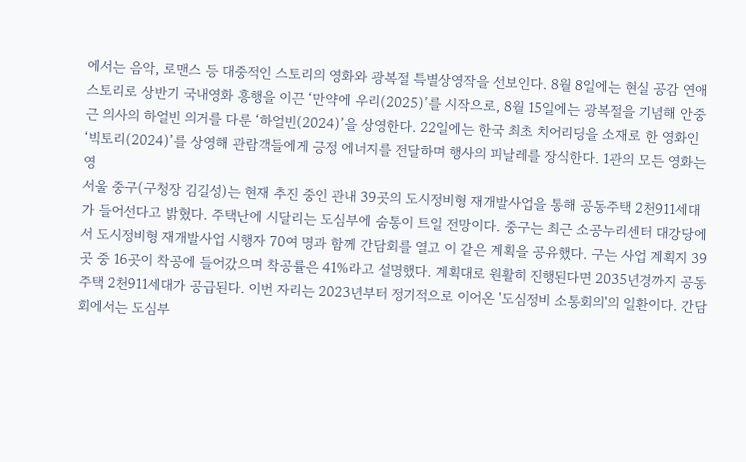에서는 음악, 로맨스 등 대중적인 스토리의 영화와 광복절 특별상영작을 선보인다. 8월 8일에는 현실 공감 연애 스토리로 상반기 국내영화 흥행을 이끈 ‘만약에 우리(2025)’를 시작으로, 8월 15일에는 광복절을 기념해 안중근 의사의 하얼빈 의거를 다룬 ‘하얼빈(2024)’을 상영한다. 22일에는 한국 최초 치어리딩을 소재로 한 영화인 ‘빅토리(2024)’를 상영해 관람객들에게 긍정 에너지를 전달하며 행사의 피날레를 장식한다. 1관의 모든 영화는 영
서울 중구(구청장 김길성)는 현재 추진 중인 관내 39곳의 도시정비형 재개발사업을 통해 공동주택 2천911세대가 들어선다고 밝혔다. 주택난에 시달리는 도심부에 숨통이 트일 전망이다. 중구는 최근 소공누리센터 대강당에서 도시정비형 재개발사업 시행자 70여 명과 함께 간담회를 열고 이 같은 계획을 공유했다. 구는 사업 계획지 39곳 중 16곳이 착공에 들어갔으며 착공률은 41%라고 설명했다. 계획대로 원활히 진행된다면 2035년경까지 공동주택 2천911세대가 공급된다. 이번 자리는 2023년부터 정기적으로 이어온 '도심정비 소통회의'의 일환이다. 간담회에서는 도심부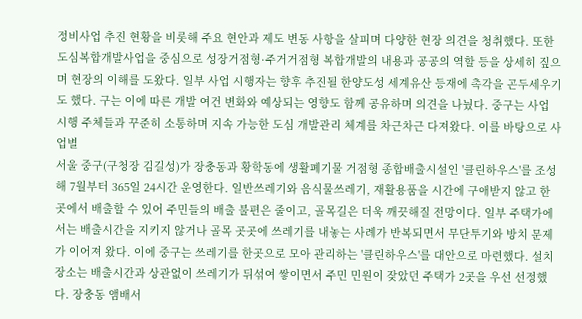정비사업 추진 현황을 비롯해 주요 현안과 제도 변동 사항을 살피며 다양한 현장 의견을 청취했다. 또한 도심복합개발사업을 중심으로 성장거점형·주거거점형 복합개발의 내용과 공공의 역할 등을 상세히 짚으며 현장의 이해를 도왔다. 일부 사업 시행자는 향후 추진될 한양도성 세계유산 등재에 촉각을 곤두세우기도 했다. 구는 이에 따른 개발 여건 변화와 예상되는 영향도 함께 공유하며 의견을 나눴다. 중구는 사업 시행 주체들과 꾸준히 소통하며 지속 가능한 도심 개발관리 체계를 차근차근 다져왔다. 이를 바탕으로 사업별
서울 중구(구청장 김길성)가 장충동과 황학동에 생활폐기물 거점형 종합배출시설인 '클린하우스'를 조성해 7월부터 365일 24시간 운영한다. 일반쓰레기와 음식물쓰레기, 재활용품을 시간에 구애받지 않고 한곳에서 배출할 수 있어 주민들의 배출 불편은 줄이고, 골목길은 더욱 깨끗해질 전망이다. 일부 주택가에서는 배출시간을 지키지 않거나 골목 곳곳에 쓰레기를 내놓는 사례가 반복되면서 무단투기와 방치 문제가 이어져 왔다. 이에 중구는 쓰레기를 한곳으로 모아 관리하는 '클린하우스'를 대안으로 마련했다. 설치 장소는 배출시간과 상관없이 쓰레기가 뒤섞여 쌓이면서 주민 민원이 잦았던 주택가 2곳을 우선 선정했다. 장충동 앰배서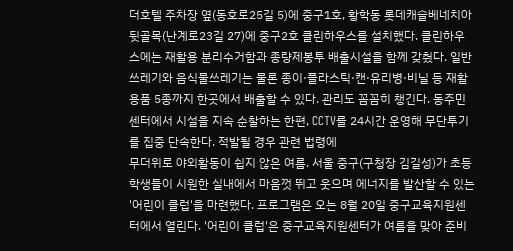더호텔 주차장 옆(동호로25길 5)에 중구1호, 황학동 롯데캐슬베네치아 뒷골목(난계로23길 27)에 중구2호 클린하우스를 설치했다. 클린하우스에는 재활용 분리수거함과 종량제봉투 배출시설을 함께 갖췄다. 일반쓰레기와 음식물쓰레기는 물론 종이·플라스틱·캔·유리병·비닐 등 재활용품 5종까지 한곳에서 배출할 수 있다. 관리도 꼼꼼히 챙긴다. 동주민센터에서 시설을 지속 순찰하는 한편, CCTV를 24시간 운영해 무단투기를 집중 단속한다. 적발될 경우 관련 법령에
무더위로 야외활동이 쉽지 않은 여름. 서울 중구(구청장 김길성)가 초등학생들이 시원한 실내에서 마음껏 뛰고 웃으며 에너지를 발산할 수 있는 '어린이 클럽'을 마련했다. 프로그램은 오는 8월 20일 중구교육지원센터에서 열린다. '어린이 클럽'은 중구교육지원센터가 여름을 맞아 준비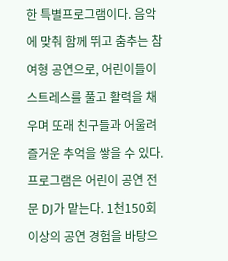한 특별프로그램이다. 음악에 맞춰 함께 뛰고 춤추는 참여형 공연으로, 어린이들이 스트레스를 풀고 활력을 채우며 또래 친구들과 어울려 즐거운 추억을 쌓을 수 있다. 프로그램은 어린이 공연 전문 DJ가 맡는다. 1천150회 이상의 공연 경험을 바탕으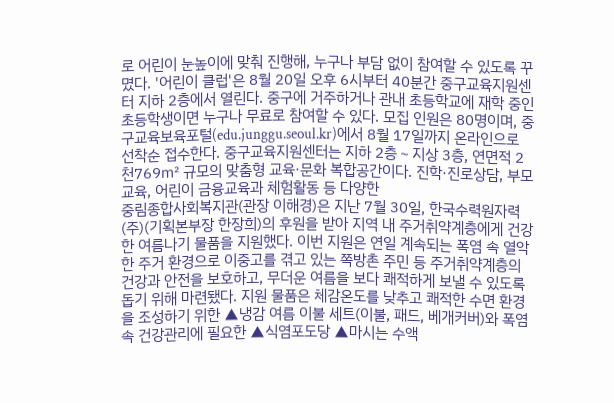로 어린이 눈높이에 맞춰 진행해, 누구나 부담 없이 참여할 수 있도록 꾸몄다. '어린이 클럽'은 8월 20일 오후 6시부터 40분간 중구교육지원센터 지하 2층에서 열린다. 중구에 거주하거나 관내 초등학교에 재학 중인 초등학생이면 누구나 무료로 참여할 수 있다. 모집 인원은 80명이며, 중구교육보육포털(edu.junggu.seoul.kr)에서 8월 17일까지 온라인으로 선착순 접수한다. 중구교육지원센터는 지하 2층∼지상 3층, 연면적 2천769㎡ 규모의 맞춤형 교육·문화 복합공간이다. 진학·진로상담, 부모교육, 어린이 금융교육과 체험활동 등 다양한
중림종합사회복지관(관장 이해경)은 지난 7월 30일, 한국수력원자력(주)(기획본부장 한장희)의 후원을 받아 지역 내 주거취약계층에게 건강한 여름나기 물품을 지원했다. 이번 지원은 연일 계속되는 폭염 속 열악한 주거 환경으로 이중고를 겪고 있는 쪽방촌 주민 등 주거취약계층의 건강과 안전을 보호하고, 무더운 여름을 보다 쾌적하게 보낼 수 있도록 돕기 위해 마련됐다. 지원 물품은 체감온도를 낮추고 쾌적한 수면 환경을 조성하기 위한 ▲냉감 여름 이불 세트(이불, 패드, 베개커버)와 폭염 속 건강관리에 필요한 ▲식염포도당 ▲마시는 수액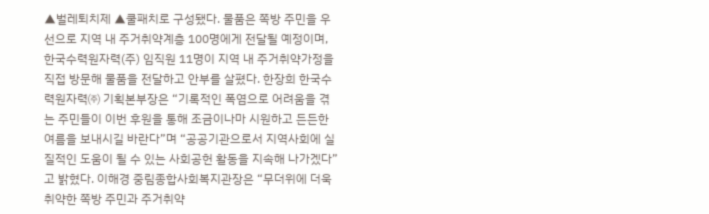▲벌레퇴치제 ▲쿨패치로 구성됐다. 물품은 쪽방 주민을 우선으로 지역 내 주거취약계층 100명에게 전달될 예정이며, 한국수력원자력(주) 임직원 11명이 지역 내 주거취약가정을 직접 방문해 물품을 전달하고 안부를 살폈다. 한장희 한국수력원자력㈜ 기획본부장은 “기록적인 폭염으로 어려움을 겪는 주민들이 이번 후원을 통해 조금이나마 시원하고 든든한 여름을 보내시길 바란다”며 “공공기관으로서 지역사회에 실질적인 도움이 될 수 있는 사회공헌 활동을 지속해 나가겠다”고 밝혔다. 이해경 중림종합사회복지관장은 “무더위에 더욱 취약한 쪽방 주민과 주거취약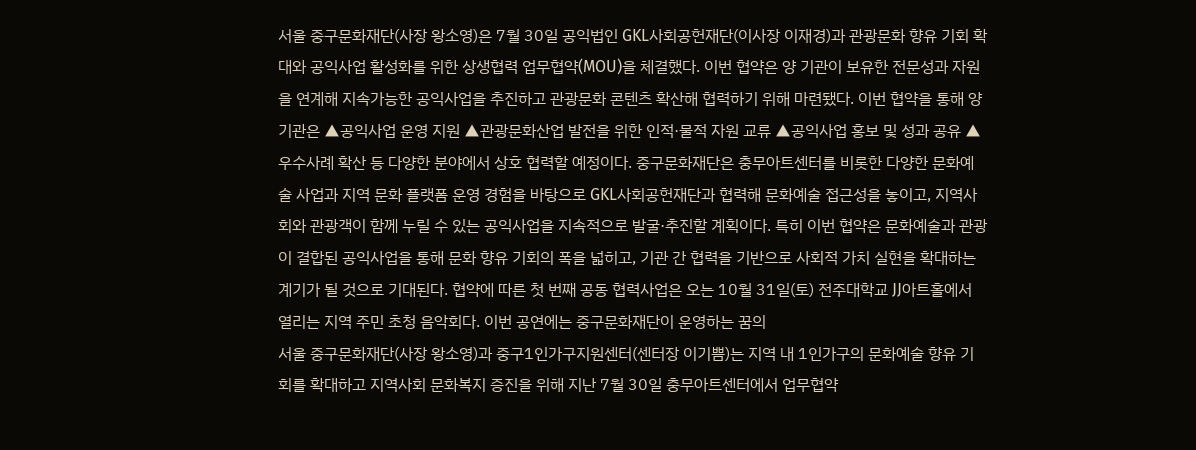서울 중구문화재단(사장 왕소영)은 7월 30일 공익법인 GKL사회공헌재단(이사장 이재경)과 관광문화 향유 기회 확대와 공익사업 활성화를 위한 상생협력 업무협약(MOU)을 체결했다. 이번 협약은 양 기관이 보유한 전문성과 자원을 연계해 지속가능한 공익사업을 추진하고 관광문화 콘텐츠 확산해 협력하기 위해 마련됐다. 이번 협약을 통해 양 기관은 ▲공익사업 운영 지원 ▲관광문화산업 발전을 위한 인적·물적 자원 교류 ▲공익사업 홍보 및 성과 공유 ▲우수사례 확산 등 다양한 분야에서 상호 협력할 예정이다. 중구문화재단은 충무아트센터를 비롯한 다양한 문화예술 사업과 지역 문화 플랫폼 운영 경험을 바탕으로 GKL사회공헌재단과 협력해 문화예술 접근성을 놓이고, 지역사회와 관광객이 함께 누릴 수 있는 공익사업을 지속적으로 발굴·추진할 계획이다. 특히 이번 협약은 문화예술과 관광이 결합된 공익사업을 통해 문화 향유 기회의 폭을 넓히고, 기관 간 협력을 기반으로 사회적 가치 실현을 확대하는 계기가 될 것으로 기대된다. 협약에 따른 첫 번째 공동 협력사업은 오는 10월 31일(토) 전주대학교 JJ아트홀에서 열리는 지역 주민 초청 음악회다. 이번 공연에는 중구문화재단이 운영하는 꿈의
서울 중구문화재단(사장 왕소영)과 중구1인가구지원센터(센터장 이기쁨)는 지역 내 1인가구의 문화예술 향유 기회를 확대하고 지역사회 문화복지 증진을 위해 지난 7월 30일 충무아트센터에서 업무협약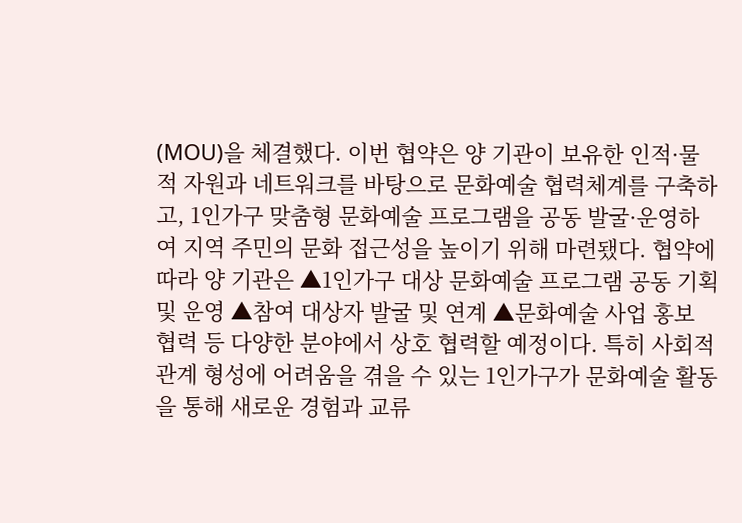(MOU)을 체결했다. 이번 협약은 양 기관이 보유한 인적·물적 자원과 네트워크를 바탕으로 문화예술 협력체계를 구축하고, 1인가구 맞춤형 문화예술 프로그램을 공동 발굴·운영하여 지역 주민의 문화 접근성을 높이기 위해 마련됐다. 협약에 따라 양 기관은 ▲1인가구 대상 문화예술 프로그램 공동 기획 및 운영 ▲참여 대상자 발굴 및 연계 ▲문화예술 사업 홍보 협력 등 다양한 분야에서 상호 협력할 예정이다. 특히 사회적 관계 형성에 어려움을 겪을 수 있는 1인가구가 문화예술 활동을 통해 새로운 경험과 교류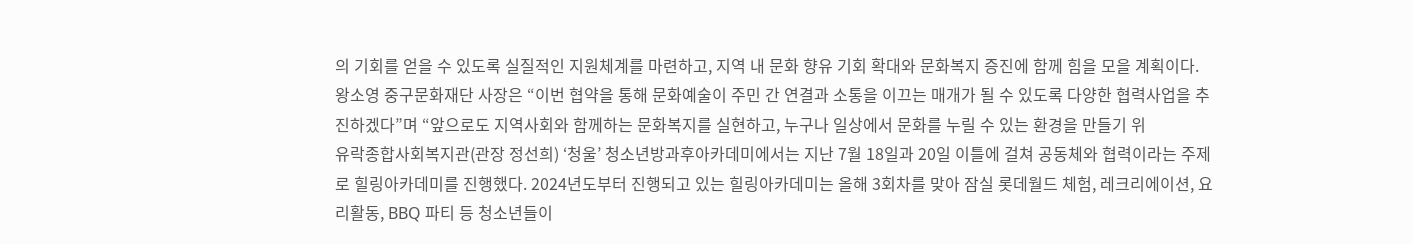의 기회를 얻을 수 있도록 실질적인 지원체계를 마련하고, 지역 내 문화 향유 기회 확대와 문화복지 증진에 함께 힘을 모을 계획이다. 왕소영 중구문화재단 사장은 “이번 협약을 통해 문화예술이 주민 간 연결과 소통을 이끄는 매개가 될 수 있도록 다양한 협력사업을 추진하겠다”며 “앞으로도 지역사회와 함께하는 문화복지를 실현하고, 누구나 일상에서 문화를 누릴 수 있는 환경을 만들기 위
유락종합사회복지관(관장 정선희) ‘청울’ 청소년방과후아카데미에서는 지난 7월 18일과 20일 이틀에 걸쳐 공동체와 협력이라는 주제로 힐링아카데미를 진행했다. 2024년도부터 진행되고 있는 힐링아카데미는 올해 3회차를 맞아 잠실 롯데월드 체험, 레크리에이션, 요리활동, BBQ 파티 등 청소년들이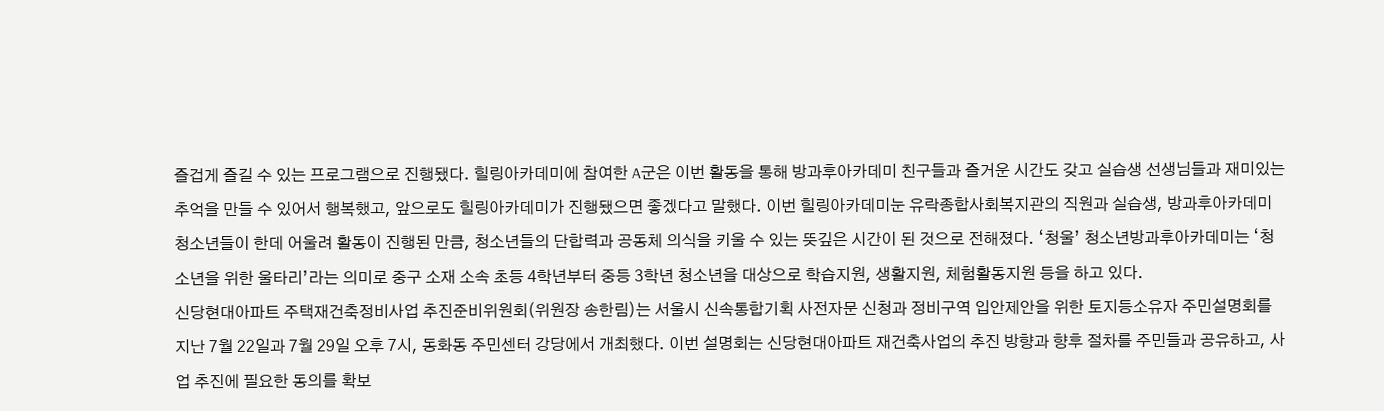즐겁게 즐길 수 있는 프로그램으로 진행됐다. 힐링아카데미에 참여한 A군은 이번 활동을 통해 방과후아카데미 친구들과 즐거운 시간도 갖고 실습생 선생님들과 재미있는 추억을 만들 수 있어서 행복했고, 앞으로도 힐링아카데미가 진행됐으면 좋겠다고 말했다. 이번 힐링아카데미눈 유락종합사회복지관의 직원과 실습생, 방과후아카데미 청소년들이 한데 어울려 활동이 진행된 만큼, 청소년들의 단합력과 공동체 의식을 키울 수 있는 뜻깊은 시간이 된 것으로 전해졌다. ‘청울’ 청소년방과후아카데미는 ‘청소년을 위한 울타리’라는 의미로 중구 소재 소속 초등 4학년부터 중등 3학년 청소년을 대상으로 학습지원, 생활지원, 체험활동지원 등을 하고 있다.
신당현대아파트 주택재건축정비사업 추진준비위원회(위원장 송한림)는 서울시 신속통합기획 사전자문 신청과 정비구역 입안제안을 위한 토지등소유자 주민설명회를 지난 7월 22일과 7월 29일 오후 7시, 동화동 주민센터 강당에서 개최했다. 이번 설명회는 신당현대아파트 재건축사업의 추진 방향과 향후 절차를 주민들과 공유하고, 사업 추진에 필요한 동의를 확보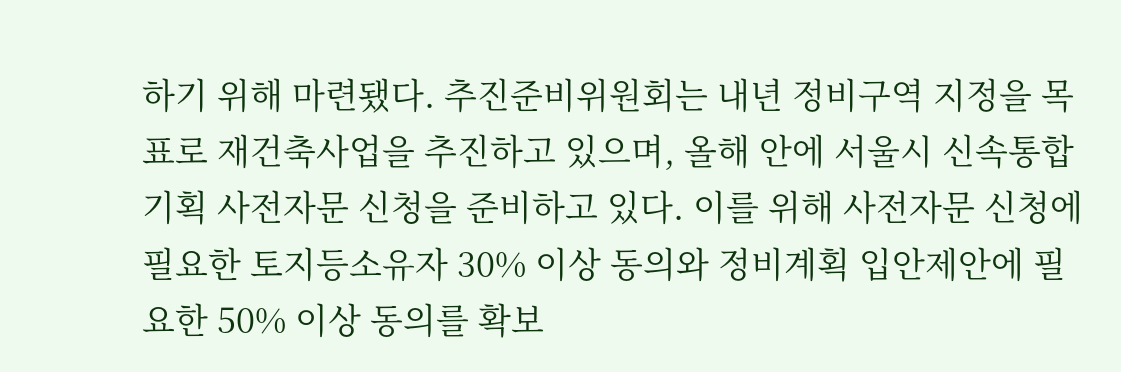하기 위해 마련됐다. 추진준비위원회는 내년 정비구역 지정을 목표로 재건축사업을 추진하고 있으며, 올해 안에 서울시 신속통합기획 사전자문 신청을 준비하고 있다. 이를 위해 사전자문 신청에 필요한 토지등소유자 30% 이상 동의와 정비계획 입안제안에 필요한 50% 이상 동의를 확보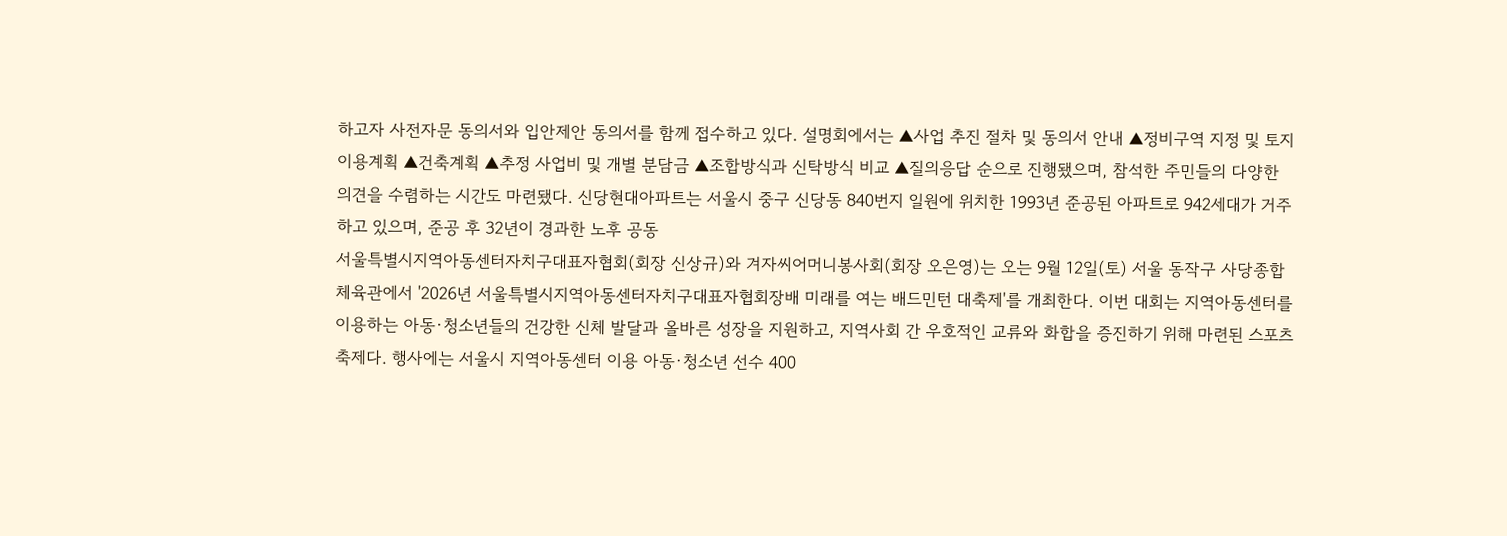하고자 사전자문 동의서와 입안제안 동의서를 함께 접수하고 있다. 설명회에서는 ▲사업 추진 절차 및 동의서 안내 ▲정비구역 지정 및 토지이용계획 ▲건축계획 ▲추정 사업비 및 개별 분담금 ▲조합방식과 신탁방식 비교 ▲질의응답 순으로 진행됐으며, 참석한 주민들의 다양한 의견을 수렴하는 시간도 마련됐다. 신당현대아파트는 서울시 중구 신당동 840번지 일원에 위치한 1993년 준공된 아파트로 942세대가 거주하고 있으며, 준공 후 32년이 경과한 노후 공동
서울특별시지역아동센터자치구대표자협회(회장 신상규)와 겨자씨어머니봉사회(회장 오은영)는 오는 9월 12일(토) 서울 동작구 사당종합체육관에서 '2026년 서울특별시지역아동센터자치구대표자협회장배 미래를 여는 배드민턴 대축제'를 개최한다. 이번 대회는 지역아동센터를 이용하는 아동·청소년들의 건강한 신체 발달과 올바른 성장을 지원하고, 지역사회 간 우호적인 교류와 화합을 증진하기 위해 마련된 스포츠 축제다. 행사에는 서울시 지역아동센터 이용 아동·청소년 선수 400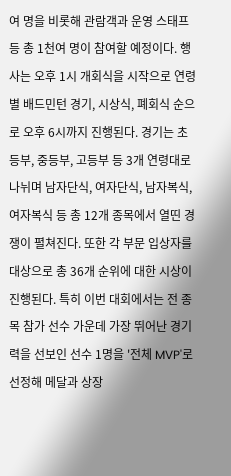여 명을 비롯해 관람객과 운영 스태프 등 총 1천여 명이 참여할 예정이다. 행사는 오후 1시 개회식을 시작으로 연령별 배드민턴 경기, 시상식, 폐회식 순으로 오후 6시까지 진행된다. 경기는 초등부, 중등부, 고등부 등 3개 연령대로 나뉘며 남자단식, 여자단식, 남자복식, 여자복식 등 총 12개 종목에서 열띤 경쟁이 펼쳐진다. 또한 각 부문 입상자를 대상으로 총 36개 순위에 대한 시상이 진행된다. 특히 이번 대회에서는 전 종목 참가 선수 가운데 가장 뛰어난 경기력을 선보인 선수 1명을 '전체 MVP'로 선정해 메달과 상장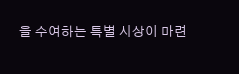을 수여하는 특별 시상이 마련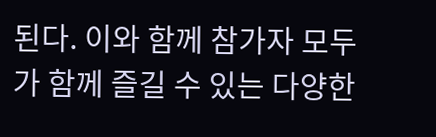된다. 이와 함께 참가자 모두가 함께 즐길 수 있는 다양한